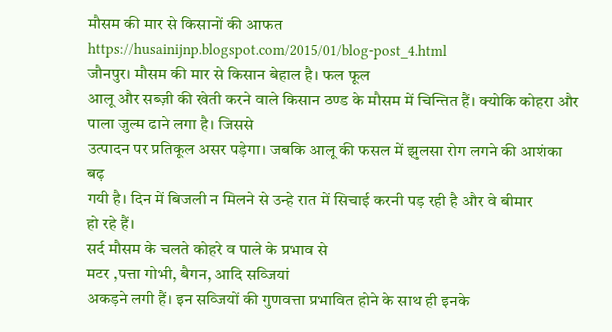मौसम की मार से किसानों की आफत
https://husainijnp.blogspot.com/2015/01/blog-post_4.html
जौनपुर। मौसम की मार से किसान बेहाल है। फल फूल
आलू और सब्ज़ी की खेती करने वाले किसान ठण्ड के मौसम में चिन्तित हैं। क्योकि कोहरा और पाला जुल्म ढाने लगा है। जिससे
उत्पादन पर प्रतिकूल असर पड़ेगा। जबकि आलू की फसल में झुलसा रोग लगने की आशंका बढ़
गयी है। दिन में बिजली न मिलने से उन्हे रात में सिचाई करनी पड़ रही है और वे बीमार
हो रहे हैं।
सर्द मौसम के चलते कोहरे व पाले के प्रभाव से
मटर ,पत्ता गोभी, बैगन, आदि सव्जियां
अकड़ने लगी हैं। इन सव्जियों की गुणवत्ता प्रभावित होने के साथ ही इनके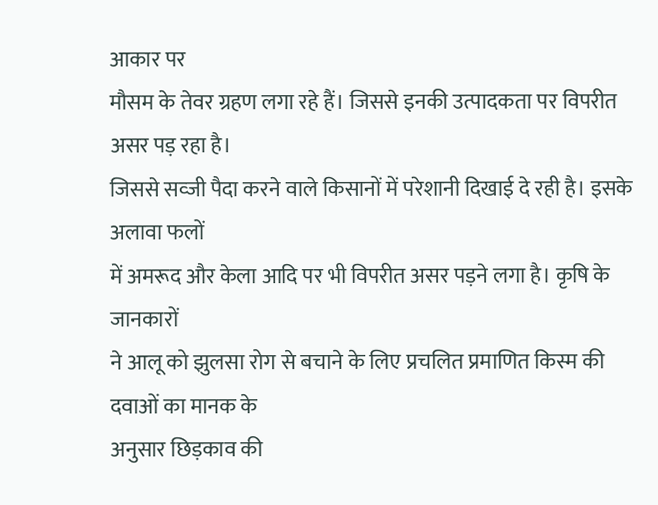आकार पर
मौसम के तेवर ग्रहण लगा रहे हैं। जिससे इनकी उत्पादकता पर विपरीत असर पड़ रहा है।
जिससे सव्जी पैदा करने वाले किसानों में परेशानी दिखाई दे रही है। इसके अलावा फलों
में अमरूद और केला आदि पर भी विपरीत असर पड़ने लगा है। कृषि के जानकारों
ने आलू को झुलसा रोग से बचाने के लिए प्रचलित प्रमाणित किस्म की दवाओं का मानक के
अनुसार छिड़काव की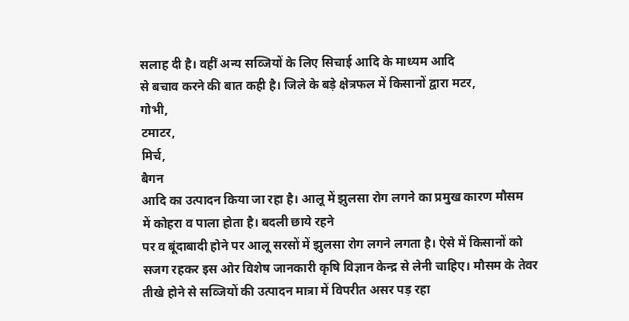सलाह दी है। वहीं अन्य सव्जियों के लिए सिचाई आदि के माध्यम आदि
से बचाव करने की बात कही है। जिले के बड़े क्षेत्रफल में किसानों द्वारा मटर,
गोभी,
टमाटर,
मिर्च,
बैगन
आदि का उत्पादन किया जा रहा है। आलू में झुलसा रोग लगने का प्रमुख कारण मौसम
में कोहरा व पाला होता है। बदली छाये रहने
पर व बूंदाबादी होने पर आलू सरसों में झुलसा रोग लगने लगता है। ऐसे में किसानों को
सजग रहकर इस ओर विशेष जानकारी कृषि विज्ञान केन्द्र से लेनी चाहिए। मौसम के तेवर
तीखे होने से सव्जियों की उत्पादन मात्रा में विपरीत असर पड़ रहा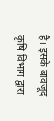है। इसके बावजूद
कृषि विभाग द्वारा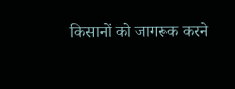किसानों को जागरूक करने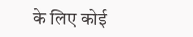के लिए कोई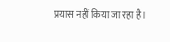प्रयास नहीं किया जा रहा है।